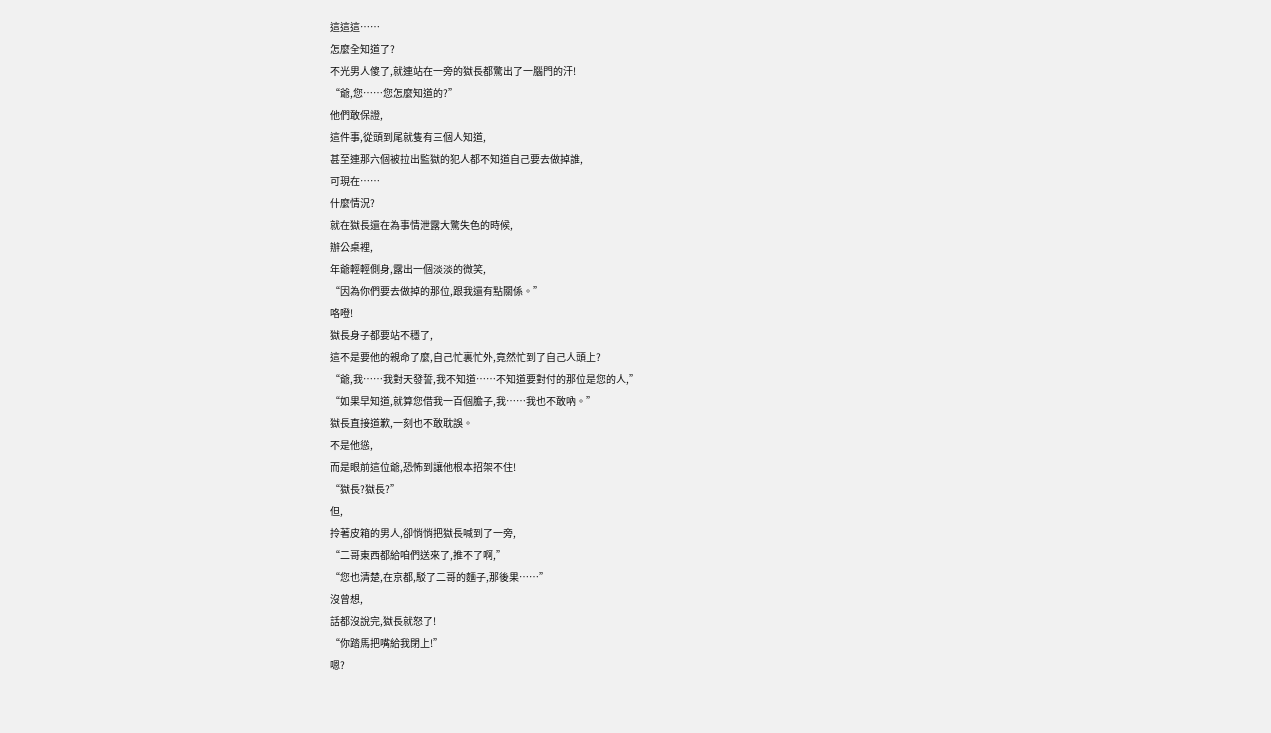這這這……
怎麼全知道了?
不光男人傻了,就連站在一旁的獄長都驚出了一腦門的汗!
“爺,您……您怎麼知道的?”
他們敢保證,
這件事,從頭到尾就隻有三個人知道,
甚至連那六個被拉出監獄的犯人都不知道自己要去做掉誰,
可現在……
什麼情況?
就在獄長還在為事情泄露大驚失色的時候,
辦公桌裡,
年爺輕輕側身,露出一個淡淡的微笑,
“因為你們要去做掉的那位,跟我還有點關係。”
咯噔!
獄長身子都要站不穩了,
這不是要他的親命了麼,自己忙裏忙外,竟然忙到了自己人頭上?
“爺,我……我對天發誓,我不知道……不知道要對付的那位是您的人,”
“如果早知道,就算您借我一百個膽子,我……我也不敢吶。”
獄長直接道歉,一刻也不敢耽誤。
不是他慫,
而是眼前這位爺,恐怖到讓他根本招架不住!
“獄長?獄長?”
但,
拎著皮箱的男人,卻悄悄把獄長喊到了一旁,
“二哥東西都給咱們送來了,推不了啊,”
“您也清楚,在京都,駁了二哥的麵子,那後果……”
沒曾想,
話都沒說完,獄長就怒了!
“你踏馬把嘴給我閉上!”
嗯?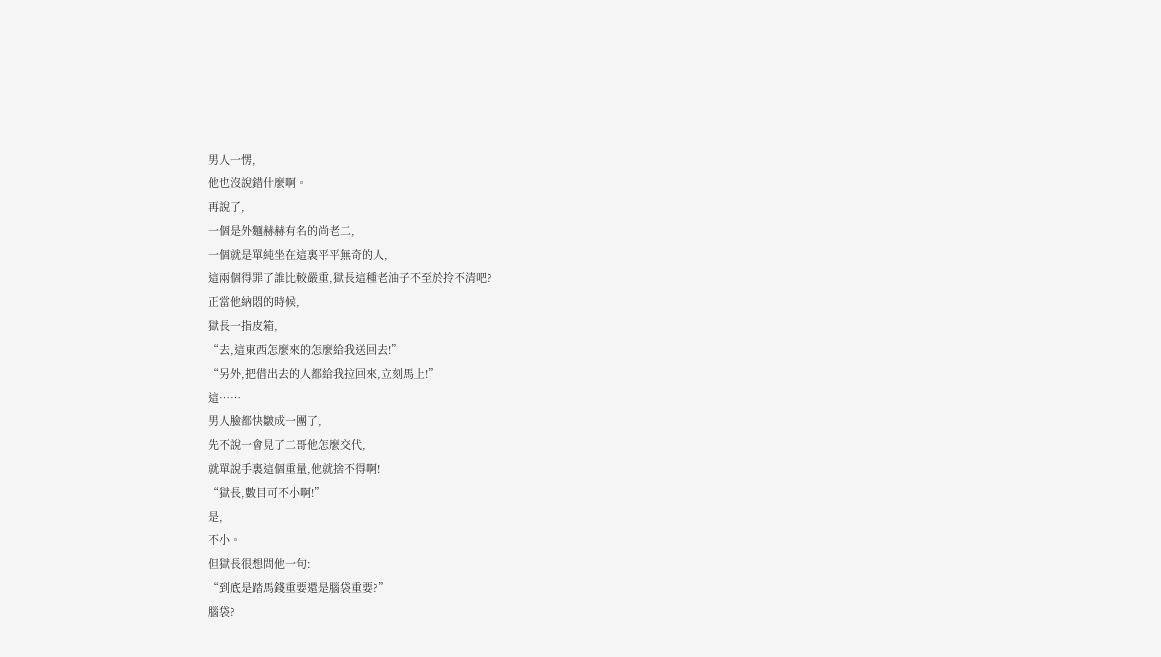男人一愣,
他也沒說錯什麼啊。
再說了,
一個是外麵赫赫有名的尚老二,
一個就是單純坐在這裏平平無奇的人,
這兩個得罪了誰比較嚴重,獄長這種老油子不至於拎不清吧?
正當他納悶的時候,
獄長一指皮箱,
“去,這東西怎麼來的怎麼給我送回去!”
“另外,把借出去的人都給我拉回來,立刻馬上!”
這……
男人臉都快皺成一團了,
先不說一會見了二哥他怎麼交代,
就單說手裏這個重量,他就捨不得啊!
“獄長,數目可不小啊!”
是,
不小。
但獄長很想問他一句:
“到底是踏馬錢重要還是腦袋重要?”
腦袋?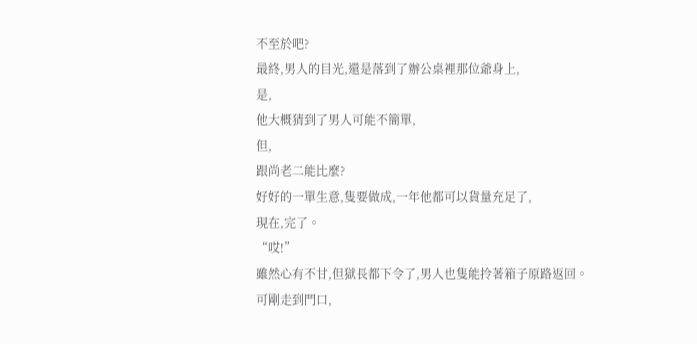不至於吧?
最終,男人的目光,還是落到了辦公桌裡那位爺身上,
是,
他大概猜到了男人可能不簡單,
但,
跟尚老二能比麼?
好好的一單生意,隻要做成,一年他都可以貨量充足了,
現在,完了。
“哎!”
雖然心有不甘,但獄長都下令了,男人也隻能拎著箱子原路返回。
可剛走到門口,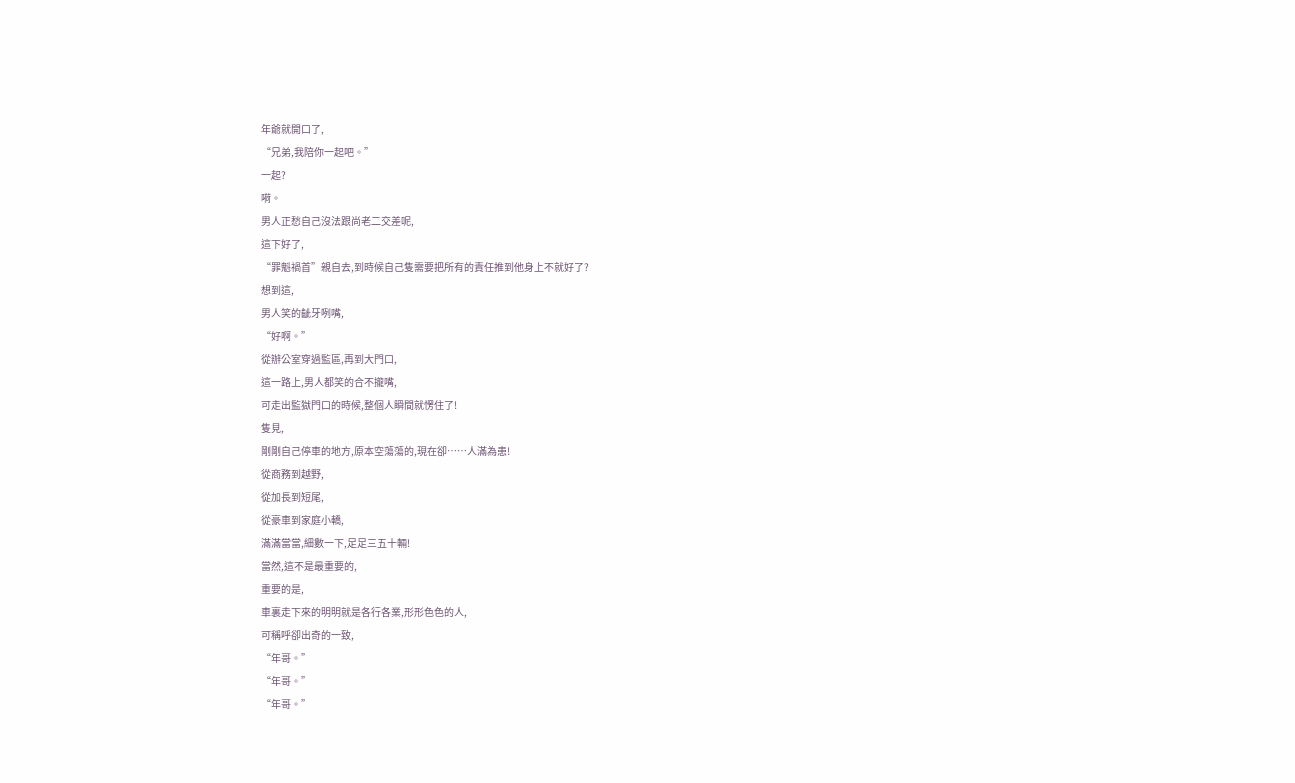年爺就開口了,
“兄弟,我陪你一起吧。”
一起?
嗬。
男人正愁自己沒法跟尚老二交差呢,
這下好了,
“罪魁禍首”親自去,到時候自己隻需要把所有的責任推到他身上不就好了?
想到這,
男人笑的齜牙咧嘴,
“好啊。”
從辦公室穿過監區,再到大門口,
這一路上,男人都笑的合不攏嘴,
可走出監獄門口的時候,整個人瞬間就愣住了!
隻見,
剛剛自己停車的地方,原本空蕩蕩的,現在卻……人滿為患!
從商務到越野,
從加長到短尾,
從豪車到家庭小轎,
滿滿當當,細數一下,足足三五十輛!
當然,這不是最重要的,
重要的是,
車裏走下來的明明就是各行各業,形形色色的人,
可稱呼卻出奇的一致,
“年哥。”
“年哥。”
“年哥。”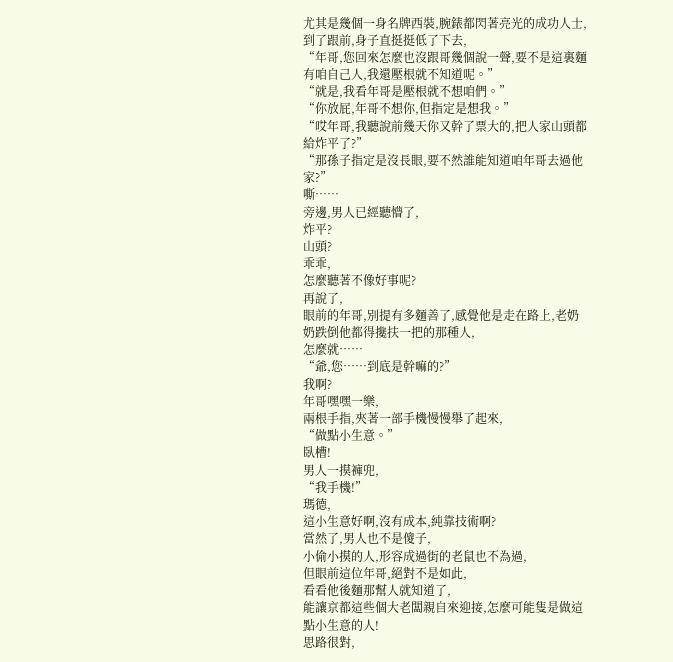尤其是幾個一身名牌西裝,腕錶都閃著亮光的成功人士,
到了跟前,身子直挺挺低了下去,
“年哥,您回來怎麼也沒跟哥幾個說一聲,要不是這裏麵有咱自己人,我還壓根就不知道呢。”
“就是,我看年哥是壓根就不想咱們。”
“你放屁,年哥不想你,但指定是想我。”
“哎年哥,我聽說前幾天你又幹了票大的,把人家山頭都給炸平了?”
“那孫子指定是沒長眼,要不然誰能知道咱年哥去過他家?”
嘶……
旁邊,男人已經聽懵了,
炸平?
山頭?
乖乖,
怎麼聽著不像好事呢?
再說了,
眼前的年哥,別提有多麵善了,感覺他是走在路上,老奶奶跌倒他都得攙扶一把的那種人,
怎麼就……
“爺,您……到底是幹嘛的?”
我啊?
年哥嘿嘿一樂,
兩根手指,夾著一部手機慢慢舉了起來,
“做點小生意。”
臥槽!
男人一摸褲兜,
“我手機!”
瑪德,
這小生意好啊,沒有成本,純靠技術啊?
當然了,男人也不是傻子,
小偷小摸的人,形容成過街的老鼠也不為過,
但眼前這位年哥,絕對不是如此,
看看他後麵那幫人就知道了,
能讓京都這些個大老闆親自來迎接,怎麼可能隻是做這點小生意的人!
思路很對,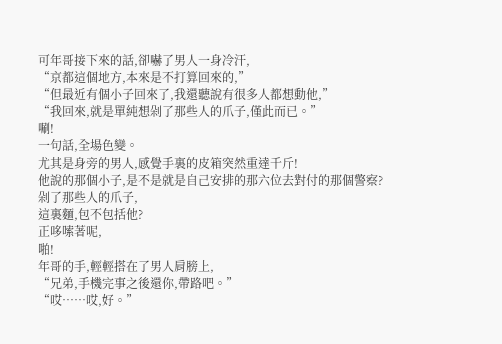可年哥接下來的話,卻嚇了男人一身冷汗,
“京都這個地方,本來是不打算回來的,”
“但最近有個小子回來了,我還聽說有很多人都想動他,”
“我回來,就是單純想剁了那些人的爪子,僅此而已。”
唰!
一句話,全場色變。
尤其是身旁的男人,感覺手裏的皮箱突然重達千斤!
他說的那個小子,是不是就是自己安排的那六位去對付的那個警察?
剁了那些人的爪子,
這裏麵,包不包括他?
正哆嗦著呢,
啪!
年哥的手,輕輕搭在了男人肩膀上,
“兄弟,手機完事之後還你,帶路吧。”
“哎……哎,好。”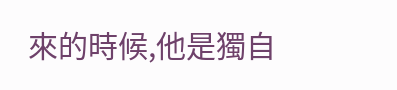來的時候,他是獨自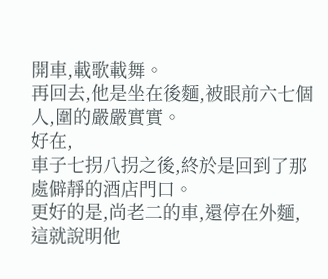開車,載歌載舞。
再回去,他是坐在後麵,被眼前六七個人,圍的嚴嚴實實。
好在,
車子七拐八拐之後,終於是回到了那處僻靜的酒店門口。
更好的是,尚老二的車,還停在外麵,
這就說明他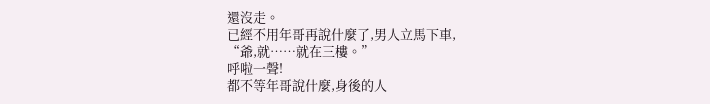還沒走。
已經不用年哥再說什麼了,男人立馬下車,
“爺,就……就在三樓。”
呼啦一聲!
都不等年哥說什麼,身後的人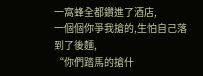一窩蜂全都鑽進了酒店,
一個個你爭我搶的,生怕自己落到了後麵,
“你們踏馬的搶什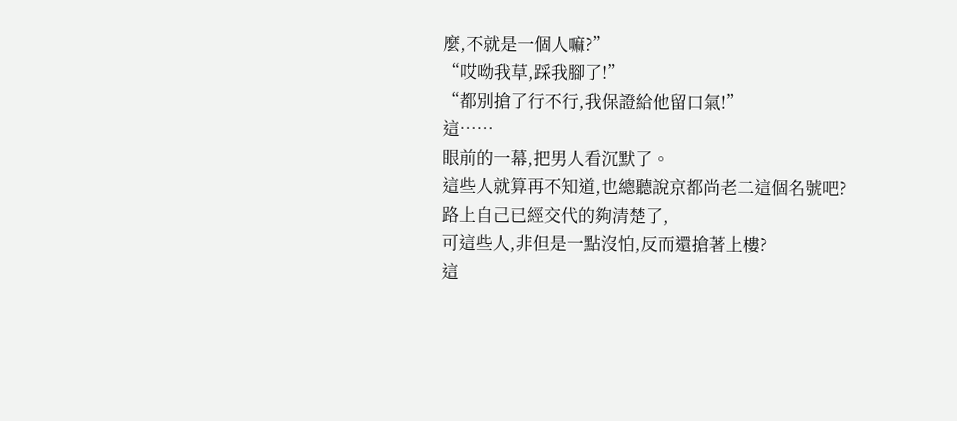麼,不就是一個人嘛?”
“哎呦我草,踩我腳了!”
“都別搶了行不行,我保證給他留口氣!”
這……
眼前的一幕,把男人看沉默了。
這些人就算再不知道,也總聽說京都尚老二這個名號吧?
路上自己已經交代的夠清楚了,
可這些人,非但是一點沒怕,反而還搶著上樓?
這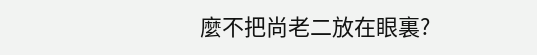麼不把尚老二放在眼裏?